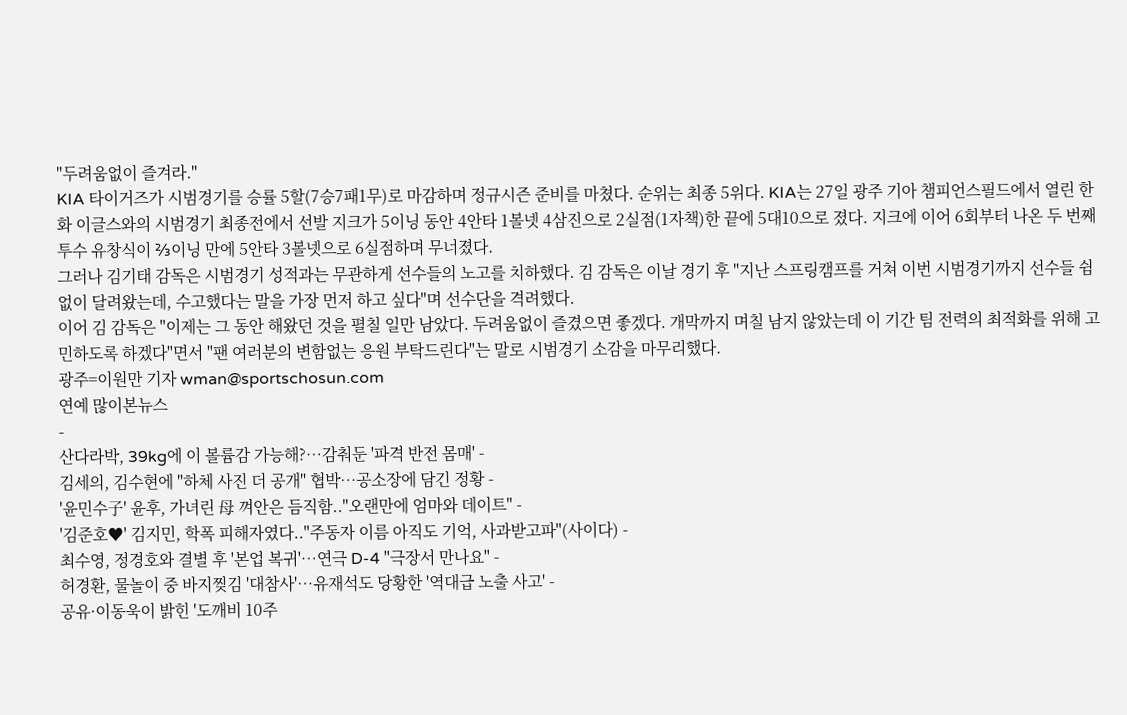"두려움없이 즐겨라."
KIA 타이거즈가 시범경기를 승률 5할(7승7패1무)로 마감하며 정규시즌 준비를 마쳤다. 순위는 최종 5위다. KIA는 27일 광주 기아 챔피언스필드에서 열린 한화 이글스와의 시범경기 최종전에서 선발 지크가 5이닝 동안 4안타 1볼넷 4삼진으로 2실점(1자책)한 끝에 5대10으로 졌다. 지크에 이어 6회부터 나온 두 번째 투수 유창식이 ⅔이닝 만에 5안타 3볼넷으로 6실점하며 무너졌다.
그러나 김기태 감독은 시범경기 성적과는 무관하게 선수들의 노고를 치하했다. 김 감독은 이날 경기 후 "지난 스프링캠프를 거쳐 이번 시범경기까지 선수들 쉼없이 달려왔는데, 수고했다는 말을 가장 먼저 하고 싶다"며 선수단을 격려했다.
이어 김 감독은 "이제는 그 동안 해왔던 것을 펼칠 일만 남았다. 두려움없이 즐겼으면 좋겠다. 개막까지 며칠 남지 않았는데 이 기간 팀 전력의 최적화를 위해 고민하도록 하겠다"면서 "팬 여러분의 변함없는 응원 부탁드린다"는 말로 시범경기 소감을 마무리했다.
광주=이원만 기자 wman@sportschosun.com
연예 많이본뉴스
-
산다라박, 39kg에 이 볼륨감 가능해?…감춰둔 '파격 반전 몸매' -
김세의, 김수현에 "하체 사진 더 공개" 협박…공소장에 담긴 정황 -
'윤민수子' 윤후, 가녀린 母 껴안은 듬직함.."오랜만에 엄마와 데이트" -
'김준호♥' 김지민, 학폭 피해자였다.."주동자 이름 아직도 기억, 사과받고파"(사이다) -
최수영, 정경호와 결별 후 '본업 복귀'…연극 D-4 "극장서 만나요" -
허경환, 물놀이 중 바지찢김 '대참사'…유재석도 당황한 '역대급 노출 사고' -
공유·이동욱이 밝힌 '도깨비 10주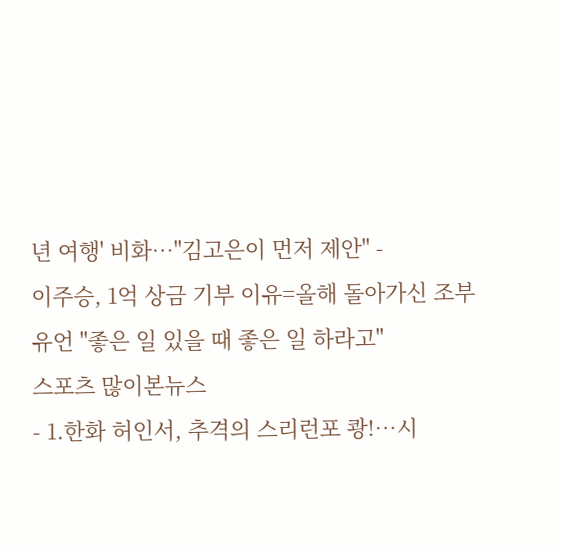년 여행' 비화…"김고은이 먼저 제안" -
이주승, 1억 상금 기부 이유=올해 돌아가신 조부 유언 "좋은 일 있을 때 좋은 일 하라고"
스포츠 많이본뉴스
- 1.한화 허인서, 추격의 스리런포 쾅!…시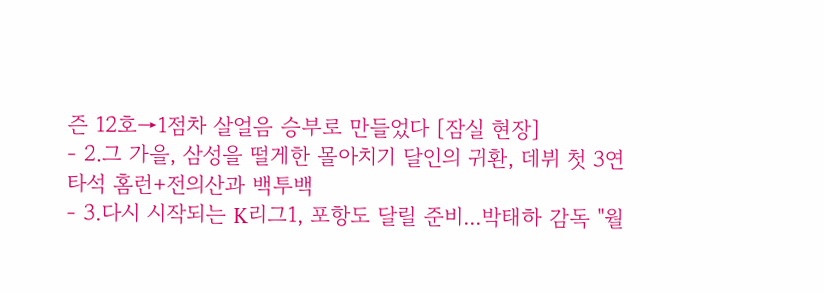즌 12호→1점차 살얼음 승부로 만들었다 [잠실 현장]
- 2.그 가을, 삼성을 떨게한 몰아치기 달인의 귀환, 데뷔 첫 3연타석 홈런+전의산과 백투백
- 3.다시 시작되는 K리그1, 포항도 달릴 준비...박태하 감독 "월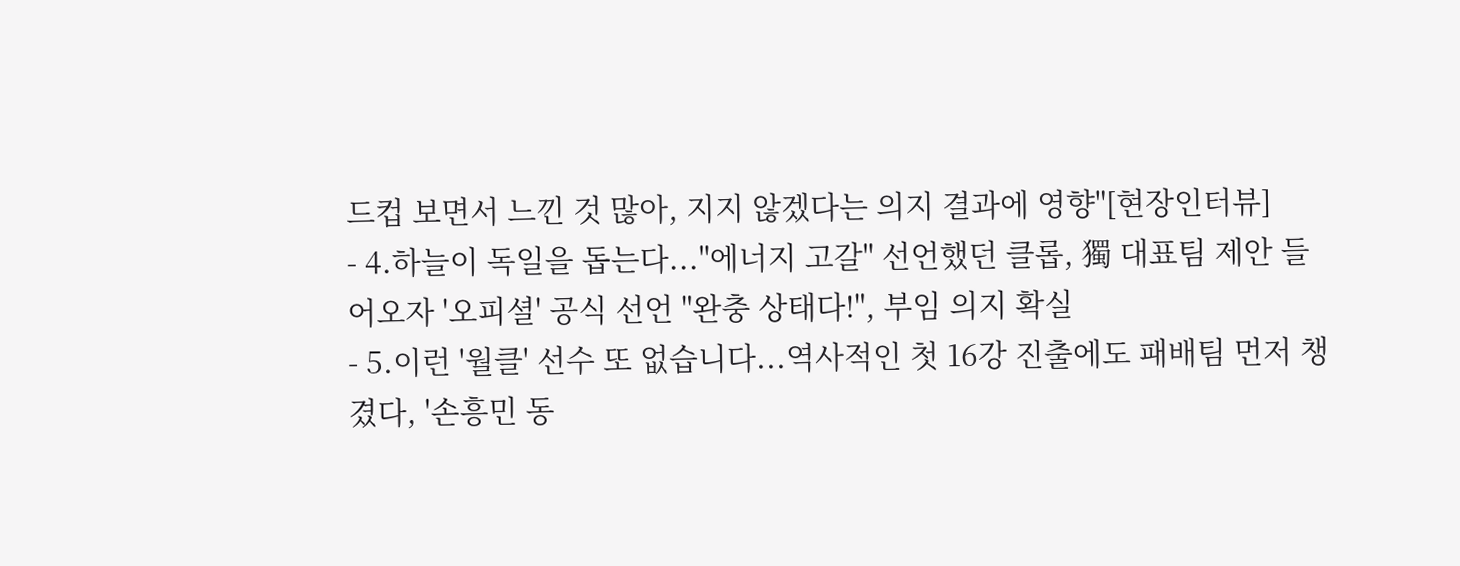드컵 보면서 느낀 것 많아, 지지 않겠다는 의지 결과에 영향"[현장인터뷰]
- 4.하늘이 독일을 돕는다..."에너지 고갈" 선언했던 클롭, 獨 대표팀 제안 들어오자 '오피셜' 공식 선언 "완충 상태다!", 부임 의지 확실
- 5.이런 '월클' 선수 또 없습니다...역사적인 첫 16강 진출에도 패배팀 먼저 챙겼다, '손흥민 동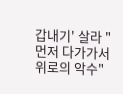갑내기' 살라 "먼저 다가가서 위로의 악수"